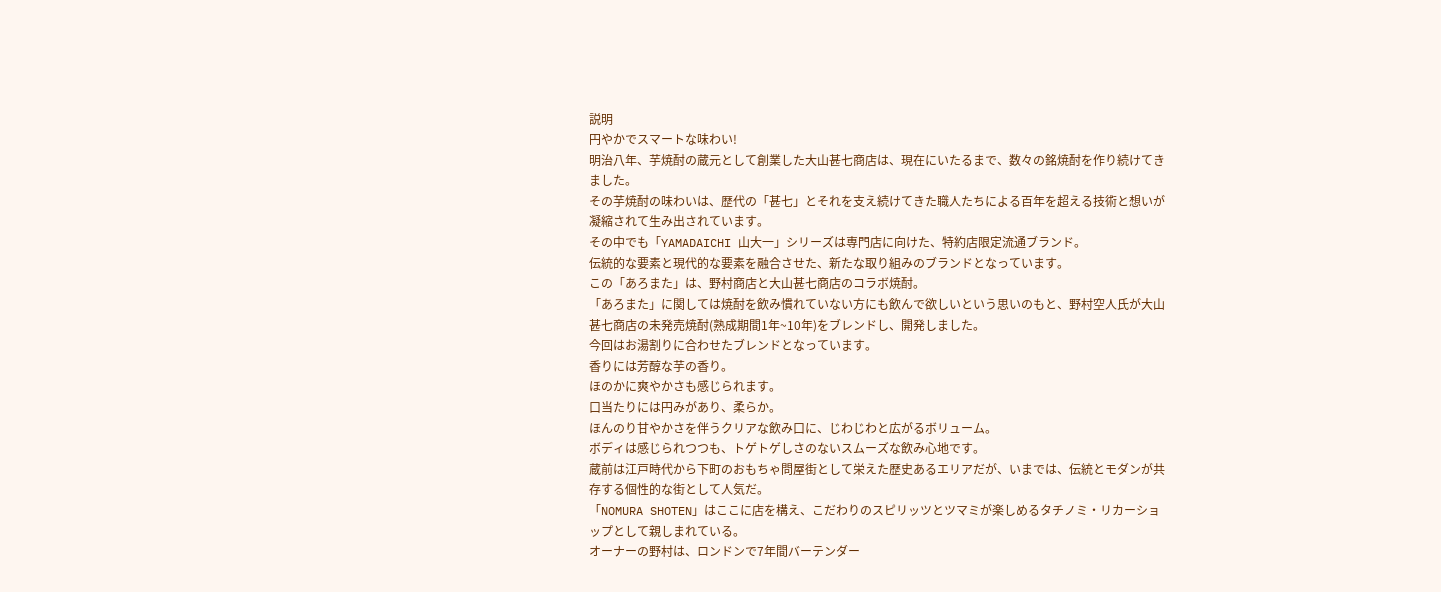説明
円やかでスマートな味わい!
明治八年、芋焼酎の蔵元として創業した大山甚七商店は、現在にいたるまで、数々の銘焼酎を作り続けてきました。
その芋焼酎の味わいは、歴代の「甚七」とそれを支え続けてきた職人たちによる百年を超える技術と想いが凝縮されて生み出されています。
その中でも「YAMADAICHI 山大一」シリーズは専門店に向けた、特約店限定流通ブランド。
伝統的な要素と現代的な要素を融合させた、新たな取り組みのブランドとなっています。
この「あろまた」は、野村商店と大山甚七商店のコラボ焼酎。
「あろまた」に関しては焼酎を飲み慣れていない方にも飲んで欲しいという思いのもと、野村空人氏が大山甚七商店の未発売焼酎(熟成期間1年~10年)をブレンドし、開発しました。
今回はお湯割りに合わせたブレンドとなっています。
香りには芳醇な芋の香り。
ほのかに爽やかさも感じられます。
口当たりには円みがあり、柔らか。
ほんのり甘やかさを伴うクリアな飲み口に、じわじわと広がるボリューム。
ボディは感じられつつも、トゲトゲしさのないスムーズな飲み心地です。
蔵前は江戸時代から下町のおもちゃ問屋街として栄えた歴史あるエリアだが、いまでは、伝統とモダンが共存する個性的な街として人気だ。
「NOMURA SHOTEN」はここに店を構え、こだわりのスピリッツとツマミが楽しめるタチノミ・リカーショップとして親しまれている。
オーナーの野村は、ロンドンで7年間バーテンダー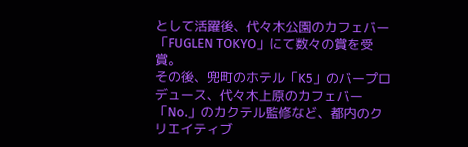として活躍後、代々木公園のカフェバー「FUGLEN TOKYO」にて数々の賞を受賞。
その後、兜町のホテル「K5」のバープロデュース、代々木上原のカフェバー「No.」のカクテル監修など、都内のクリエイティブ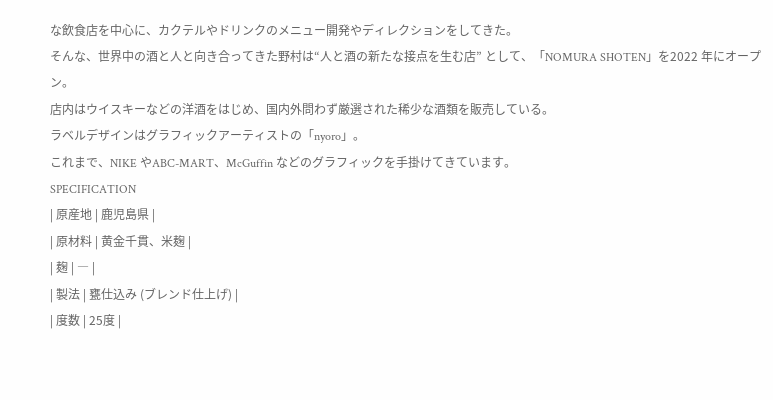な飲食店を中心に、カクテルやドリンクのメニュー開発やディレクションをしてきた。
そんな、世界中の酒と人と向き合ってきた野村は“人と酒の新たな接点を生む店” として、「NOMURA SHOTEN」を2022 年にオープン。
店内はウイスキーなどの洋酒をはじめ、国内外問わず厳選された稀少な酒類を販売している。
ラベルデザインはグラフィックアーティストの「nyoro」。
これまで、NIKE やABC-MART、McGuffin などのグラフィックを手掛けてきています。
SPECIFICATION
| 原産地 | 鹿児島県 |
| 原材料 | 黄金千貫、米麹 |
| 麹 | ― |
| 製法 | 甕仕込み (ブレンド仕上げ) |
| 度数 | 25度 |